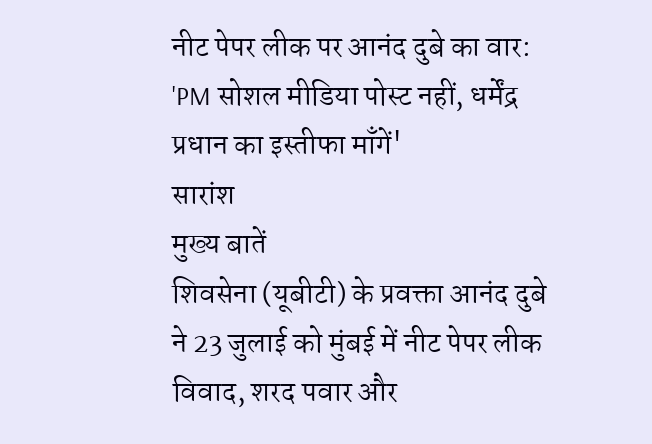नीट पेपर लीक पर आनंद दुबे का वार: 'PM सोशल मीडिया पोस्ट नहीं, धर्मेंद्र प्रधान का इस्तीफा माँगें'
सारांश
मुख्य बातें
शिवसेना (यूबीटी) के प्रवक्ता आनंद दुबे ने 23 जुलाई को मुंबई में नीट पेपर लीक विवाद, शरद पवार और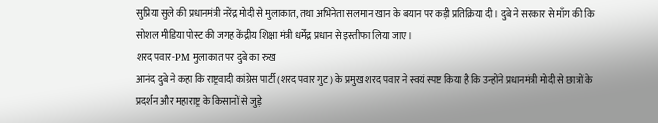सुप्रिया सुले की प्रधानमंत्री नरेंद्र मोदी से मुलाकात, तथा अभिनेता सलमान खान के बयान पर कड़ी प्रतिक्रिया दी। दुबे ने सरकार से माँग की कि सोशल मीडिया पोस्ट की जगह केंद्रीय शिक्षा मंत्री धर्मेंद्र प्रधान से इस्तीफा लिया जाए।
शरद पवार-PM मुलाकात पर दुबे का रुख
आनंद दुबे ने कहा कि राष्ट्रवादी कांग्रेस पार्टी (शरद पवार गुट) के प्रमुख शरद पवार ने स्वयं स्पष्ट किया है कि उन्होंने प्रधानमंत्री मोदी से छात्रों के प्रदर्शन और महाराष्ट्र के किसानों से जुड़े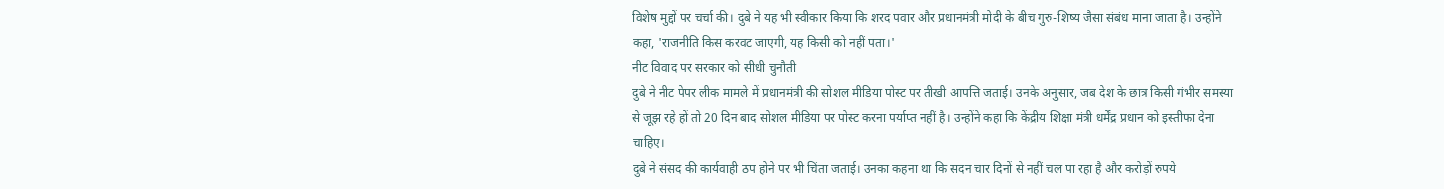विशेष मुद्दों पर चर्चा की। दुबे ने यह भी स्वीकार किया कि शरद पवार और प्रधानमंत्री मोदी के बीच गुरु-शिष्य जैसा संबंध माना जाता है। उन्होंने कहा, 'राजनीति किस करवट जाएगी, यह किसी को नहीं पता।'
नीट विवाद पर सरकार को सीधी चुनौती
दुबे ने नीट पेपर लीक मामले में प्रधानमंत्री की सोशल मीडिया पोस्ट पर तीखी आपत्ति जताई। उनके अनुसार, जब देश के छात्र किसी गंभीर समस्या से जूझ रहे हों तो 20 दिन बाद सोशल मीडिया पर पोस्ट करना पर्याप्त नहीं है। उन्होंने कहा कि केंद्रीय शिक्षा मंत्री धर्मेंद्र प्रधान को इस्तीफा देना चाहिए।
दुबे ने संसद की कार्यवाही ठप होने पर भी चिंता जताई। उनका कहना था कि सदन चार दिनों से नहीं चल पा रहा है और करोड़ों रुपये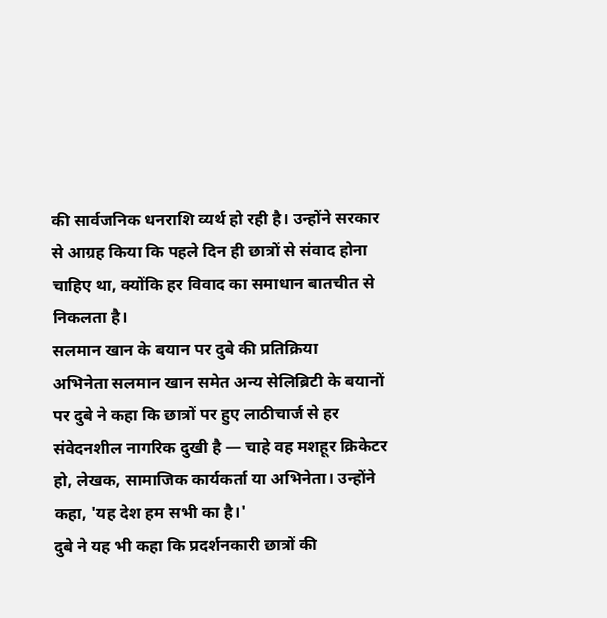की सार्वजनिक धनराशि व्यर्थ हो रही है। उन्होंने सरकार से आग्रह किया कि पहले दिन ही छात्रों से संवाद होना चाहिए था, क्योंकि हर विवाद का समाधान बातचीत से निकलता है।
सलमान खान के बयान पर दुबे की प्रतिक्रिया
अभिनेता सलमान खान समेत अन्य सेलिब्रिटी के बयानों पर दुबे ने कहा कि छात्रों पर हुए लाठीचार्ज से हर संवेदनशील नागरिक दुखी है — चाहे वह मशहूर क्रिकेटर हो, लेखक, सामाजिक कार्यकर्ता या अभिनेता। उन्होंने कहा, 'यह देश हम सभी का है।'
दुबे ने यह भी कहा कि प्रदर्शनकारी छात्रों की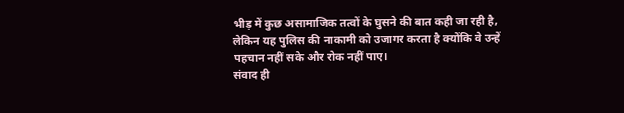भीड़ में कुछ असामाजिक तत्वों के घुसने की बात कही जा रही है, लेकिन यह पुलिस की नाकामी को उजागर करता है क्योंकि वे उन्हें पहचान नहीं सके और रोक नहीं पाए।
संवाद ही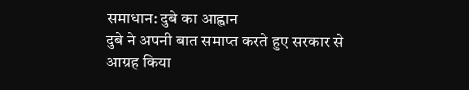समाधान: दुबे का आह्वान
दुबे ने अपनी बात समाप्त करते हुए सरकार से आग्रह किया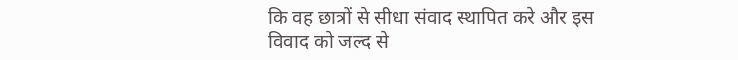कि वह छात्रों से सीधा संवाद स्थापित करे और इस विवाद को जल्द से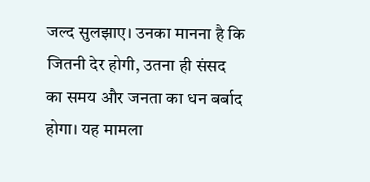जल्द सुलझाए। उनका मानना है कि जितनी देर होगी, उतना ही संसद का समय और जनता का धन बर्बाद होगा। यह मामला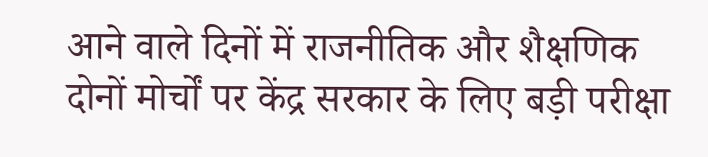आने वाले दिनों में राजनीतिक और शैक्षणिक दोनों मोर्चों पर केंद्र सरकार के लिए बड़ी परीक्षा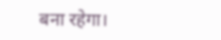बना रहेगा।